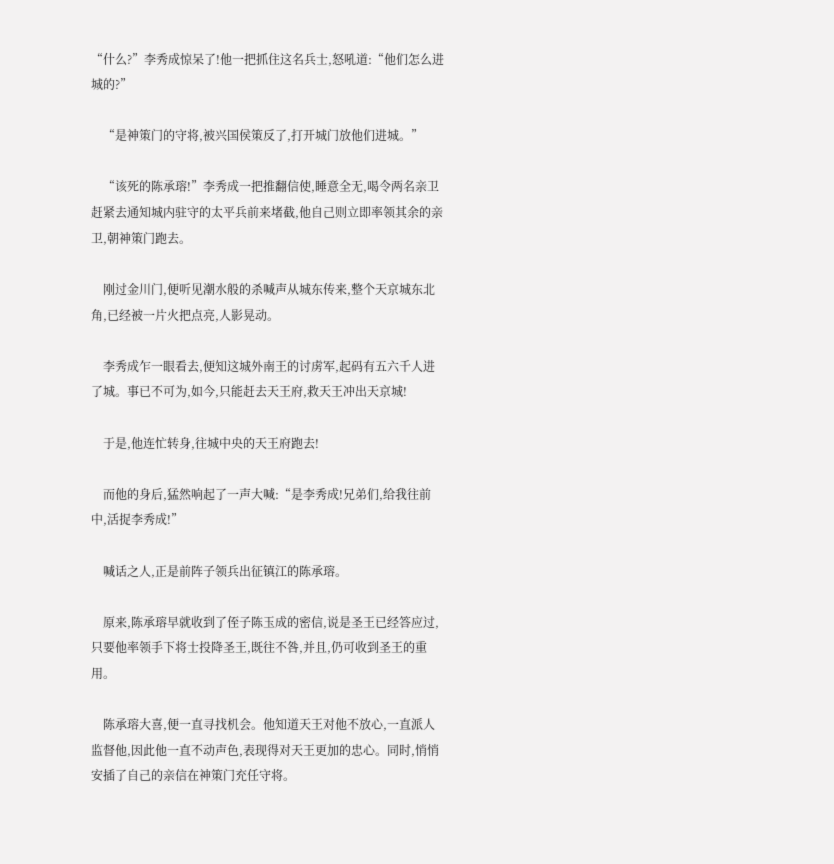“什么?”李秀成惊呆了!他一把抓住这名兵士,怒吼道:“他们怎么进城的?”

    “是神策门的守将,被兴国侯策反了,打开城门放他们进城。”

    “该死的陈承瑢!”李秀成一把推翻信使,睡意全无,喝令两名亲卫赶紧去通知城内驻守的太平兵前来堵截,他自己则立即率领其余的亲卫,朝神策门跑去。

    刚过金川门,便听见潮水般的杀喊声从城东传来,整个天京城东北角,已经被一片火把点亮,人影晃动。

    李秀成乍一眼看去,便知这城外南王的讨虏军,起码有五六千人进了城。事已不可为,如今,只能赶去天王府,救天王冲出天京城!

    于是,他连忙转身,往城中央的天王府跑去!

    而他的身后,猛然响起了一声大喊:“是李秀成!兄弟们,给我往前中,活捉李秀成!”

    喊话之人,正是前阵子领兵出征镇江的陈承瑢。

    原来,陈承瑢早就收到了侄子陈玉成的密信,说是圣王已经答应过,只要他率领手下将士投降圣王,既往不咎,并且,仍可收到圣王的重用。

    陈承瑢大喜,便一直寻找机会。他知道天王对他不放心,一直派人监督他,因此他一直不动声色,表现得对天王更加的忠心。同时,悄悄安插了自己的亲信在神策门充任守将。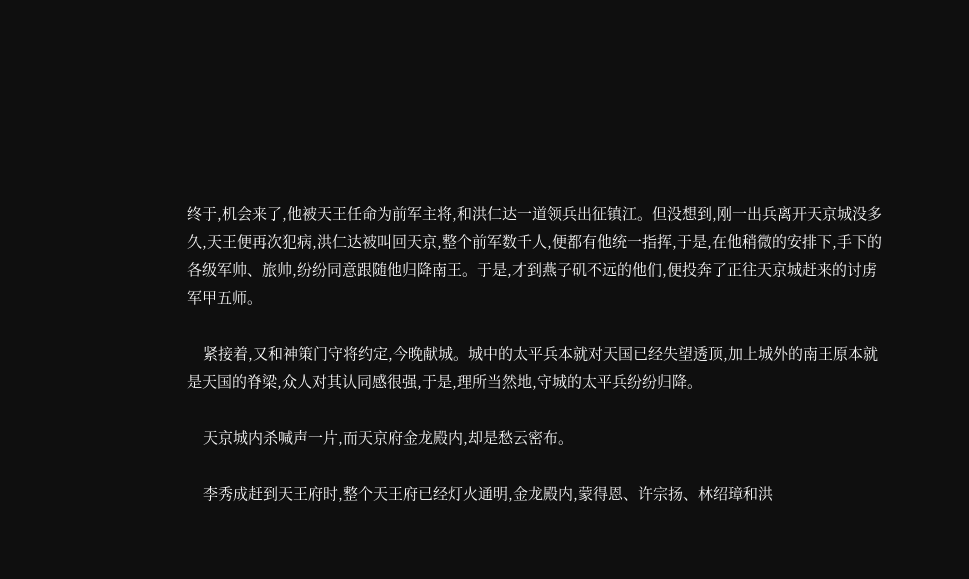终于,机会来了,他被天王任命为前军主将,和洪仁达一道领兵出征镇江。但没想到,刚一出兵离开天京城没多久,天王便再次犯病,洪仁达被叫回天京,整个前军数千人,便都有他统一指挥,于是,在他稍微的安排下,手下的各级军帅、旅帅,纷纷同意跟随他归降南王。于是,才到燕子矶不远的他们,便投奔了正往天京城赶来的讨虏军甲五师。

    紧接着,又和神策门守将约定,今晚献城。城中的太平兵本就对天国已经失望透顶,加上城外的南王原本就是天国的脊梁,众人对其认同感很强,于是,理所当然地,守城的太平兵纷纷归降。

    天京城内杀喊声一片,而天京府金龙殿内,却是愁云密布。

    李秀成赶到天王府时,整个天王府已经灯火通明,金龙殿内,蒙得恩、许宗扬、林绍璋和洪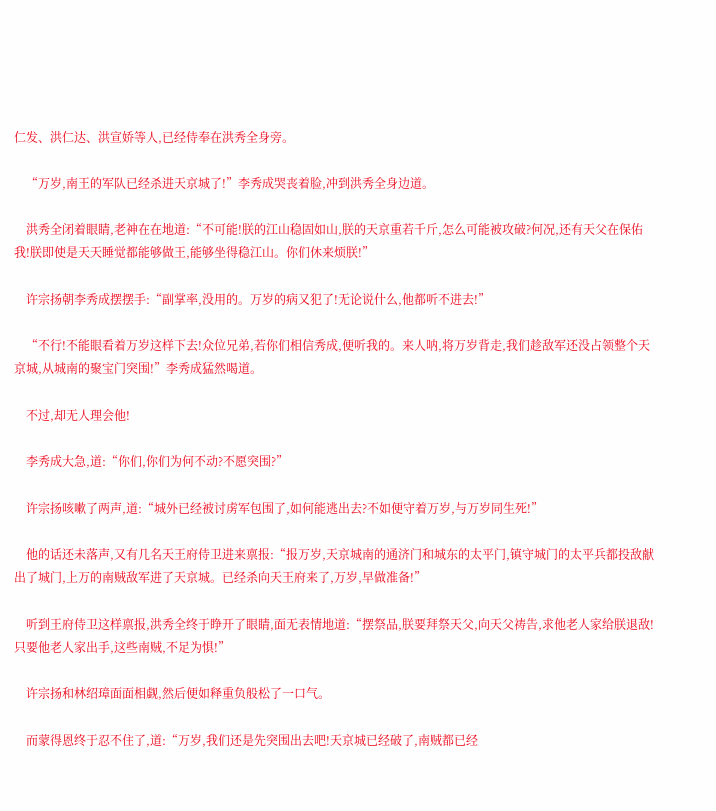仁发、洪仁达、洪宣娇等人,已经侍奉在洪秀全身旁。

    “万岁,南王的军队已经杀进天京城了!”李秀成哭丧着脸,冲到洪秀全身边道。

    洪秀全闭着眼睛,老神在在地道:“不可能!朕的江山稳固如山,朕的天京重若千斤,怎么可能被攻破?何况,还有天父在保佑我!朕即使是天天睡觉都能够做王,能够坐得稳江山。你们休来烦朕!”

    许宗扬朝李秀成摆摆手:“副掌率,没用的。万岁的病又犯了!无论说什么,他都听不进去!”

    “不行!不能眼看着万岁这样下去!众位兄弟,若你们相信秀成,便听我的。来人呐,将万岁背走,我们趁敌军还没占领整个天京城,从城南的聚宝门突围!”李秀成猛然喝道。

    不过,却无人理会他!

    李秀成大急,道:“你们,你们为何不动?不愿突围?”

    许宗扬咳嗽了两声,道:“城外已经被讨虏军包围了,如何能逃出去?不如便守着万岁,与万岁同生死!”

    他的话还未落声,又有几名天王府侍卫进来禀报:“报万岁,天京城南的通济门和城东的太平门,镇守城门的太平兵都投敌献出了城门,上万的南贼敌军进了天京城。已经杀向天王府来了,万岁,早做准备!”

    听到王府侍卫这样禀报,洪秀全终于睁开了眼睛,面无表情地道:“摆祭品,朕要拜祭天父,向天父祷告,求他老人家给朕退敌!只要他老人家出手,这些南贼,不足为惧!”

    许宗扬和林绍璋面面相觑,然后便如释重负般松了一口气。

    而蒙得恩终于忍不住了,道:“万岁,我们还是先突围出去吧!天京城已经破了,南贼都已经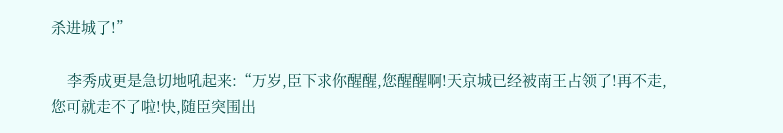杀进城了!”

    李秀成更是急切地吼起来:“万岁,臣下求你醒醒,您醒醒啊!天京城已经被南王占领了!再不走,您可就走不了啦!快,随臣突围出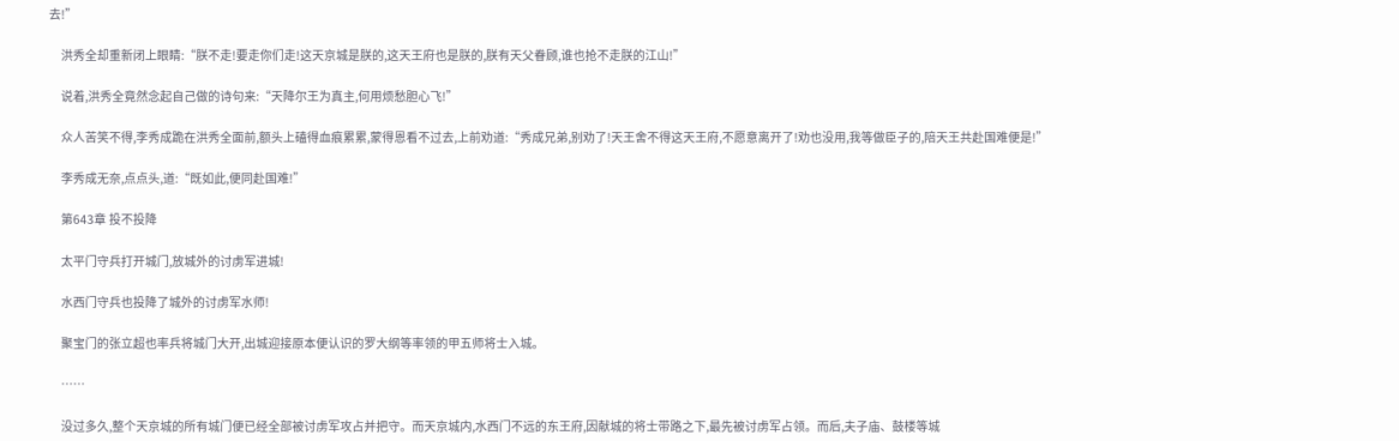去!”

    洪秀全却重新闭上眼睛:“朕不走!要走你们走!这天京城是朕的,这天王府也是朕的,朕有天父眷顾,谁也抢不走朕的江山!”

    说着,洪秀全竟然念起自己做的诗句来:“天降尔王为真主,何用烦愁胆心飞!”

    众人苦笑不得,李秀成跪在洪秀全面前,额头上磕得血痕累累,蒙得恩看不过去,上前劝道:“秀成兄弟,别劝了!天王舍不得这天王府,不愿意离开了!劝也没用,我等做臣子的,陪天王共赴国难便是!”

    李秀成无奈,点点头,道:“既如此,便同赴国难!”

    第643章 投不投降

    太平门守兵打开城门,放城外的讨虏军进城!

    水西门守兵也投降了城外的讨虏军水师!

    聚宝门的张立超也率兵将城门大开,出城迎接原本便认识的罗大纲等率领的甲五师将士入城。

    ……

    没过多久,整个天京城的所有城门便已经全部被讨虏军攻占并把守。而天京城内,水西门不远的东王府,因献城的将士带路之下,最先被讨虏军占领。而后,夫子庙、鼓楼等城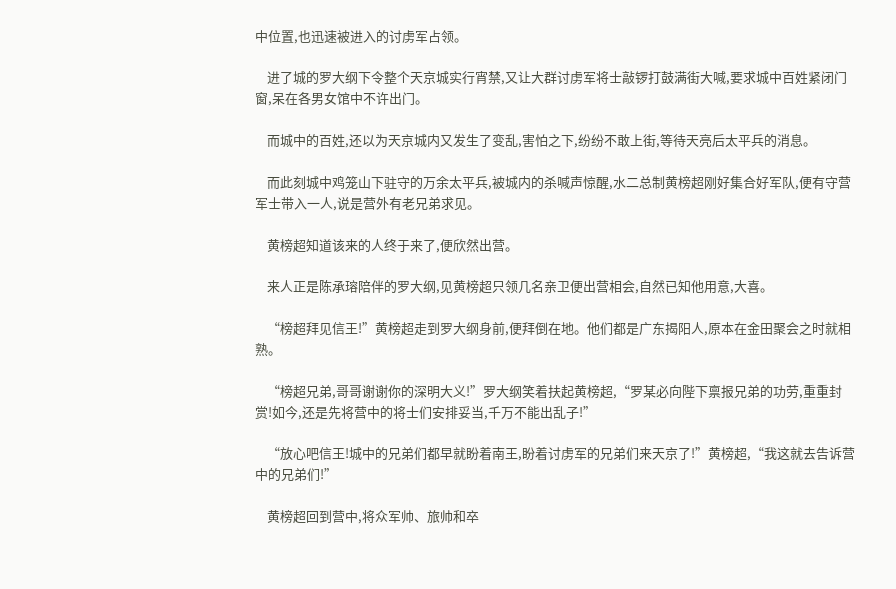中位置,也迅速被进入的讨虏军占领。

    进了城的罗大纲下令整个天京城实行宵禁,又让大群讨虏军将士敲锣打鼓满街大喊,要求城中百姓紧闭门窗,呆在各男女馆中不许出门。

    而城中的百姓,还以为天京城内又发生了变乱,害怕之下,纷纷不敢上街,等待天亮后太平兵的消息。

    而此刻城中鸡笼山下驻守的万余太平兵,被城内的杀喊声惊醒,水二总制黄榜超刚好集合好军队,便有守营军士带入一人,说是营外有老兄弟求见。

    黄榜超知道该来的人终于来了,便欣然出营。

    来人正是陈承瑢陪伴的罗大纲,见黄榜超只领几名亲卫便出营相会,自然已知他用意,大喜。

    “榜超拜见信王!”黄榜超走到罗大纲身前,便拜倒在地。他们都是广东揭阳人,原本在金田聚会之时就相熟。

    “榜超兄弟,哥哥谢谢你的深明大义!”罗大纲笑着扶起黄榜超,“罗某必向陛下禀报兄弟的功劳,重重封赏!如今,还是先将营中的将士们安排妥当,千万不能出乱子!”

    “放心吧信王!城中的兄弟们都早就盼着南王,盼着讨虏军的兄弟们来天京了!”黄榜超,“我这就去告诉营中的兄弟们!”

    黄榜超回到营中,将众军帅、旅帅和卒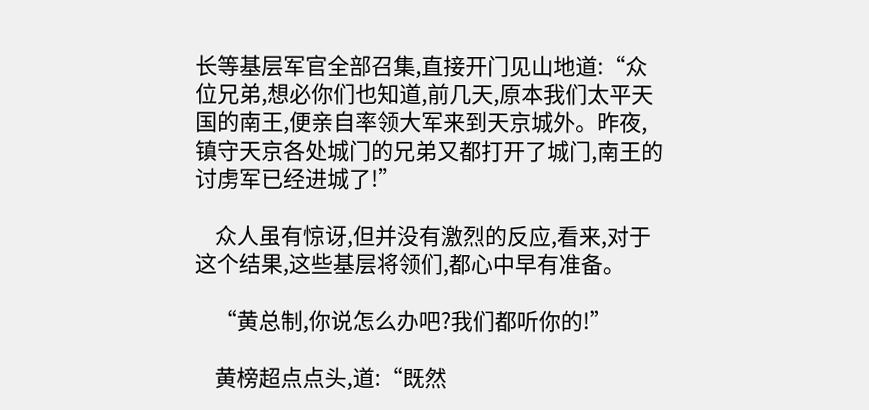长等基层军官全部召集,直接开门见山地道:“众位兄弟,想必你们也知道,前几天,原本我们太平天国的南王,便亲自率领大军来到天京城外。昨夜,镇守天京各处城门的兄弟又都打开了城门,南王的讨虏军已经进城了!”

    众人虽有惊讶,但并没有激烈的反应,看来,对于这个结果,这些基层将领们,都心中早有准备。

    “黄总制,你说怎么办吧?我们都听你的!”

    黄榜超点点头,道:“既然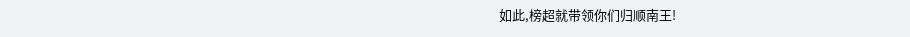如此,榜超就带领你们归顺南王!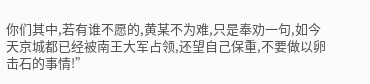你们其中,若有谁不愿的,黄某不为难,只是奉劝一句,如今天京城都已经被南王大军占领,还望自己保重,不要做以卵击石的事情!”